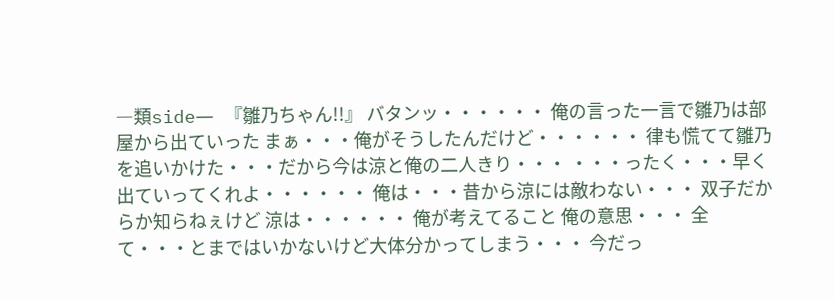―類side― 『雛乃ちゃん!!』 バタンッ・・・・・・ 俺の言った一言で雛乃は部屋から出ていった まぁ・・・俺がそうしたんだけど・・・・・・ 律も慌てて雛乃を追いかけた・・・だから今は涼と俺の二人きり・・・ ・・・ったく・・・早く出ていってくれよ・・・・・・ 俺は・・・昔から涼には敵わない・・・ 双子だからか知らねぇけど 涼は・・・・・・ 俺が考えてること 俺の意思・・・ 全て・・・とまではいかないけど大体分かってしまう・・・ 今だっ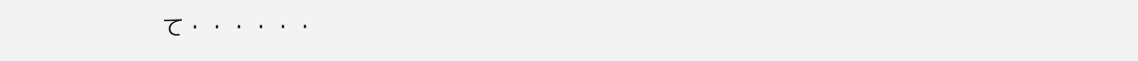て・・・・・・